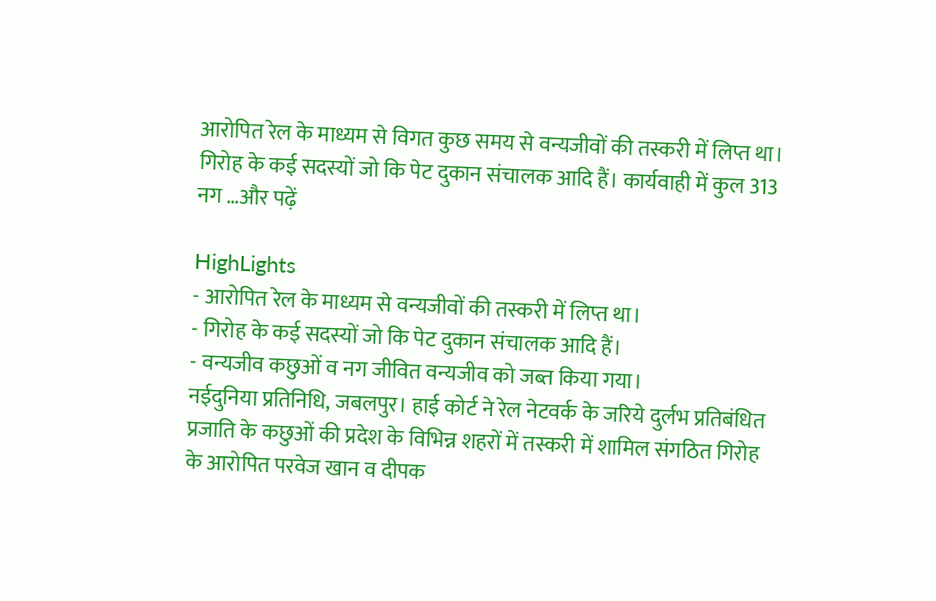आरोपित रेल के माध्यम से विगत कुछ समय से वन्यजीवों की तस्करी में लिप्त था। गिरोह के कई सदस्यों जो कि पेट दुकान संचालक आदि हैं। कार्यवाही में कुल 313 नग …और पढ़ें

HighLights
- आरोपित रेल के माध्यम से वन्यजीवों की तस्करी में लिप्त था।
- गिरोह के कई सदस्यों जो कि पेट दुकान संचालक आदि हैं।
- वन्यजीव कछुओं व नग जीवित वन्यजीव को जब्त किया गया।
नईदुनिया प्रतिनिधि, जबलपुर। हाई कोर्ट ने रेल नेटवर्क के जरिये दुर्लभ प्रतिबंधित प्रजाति के कछुओं की प्रदेश के विभिन्न शहरों में तस्करी में शामिल संगठित गिरोह के आरोपित परवेज खान व दीपक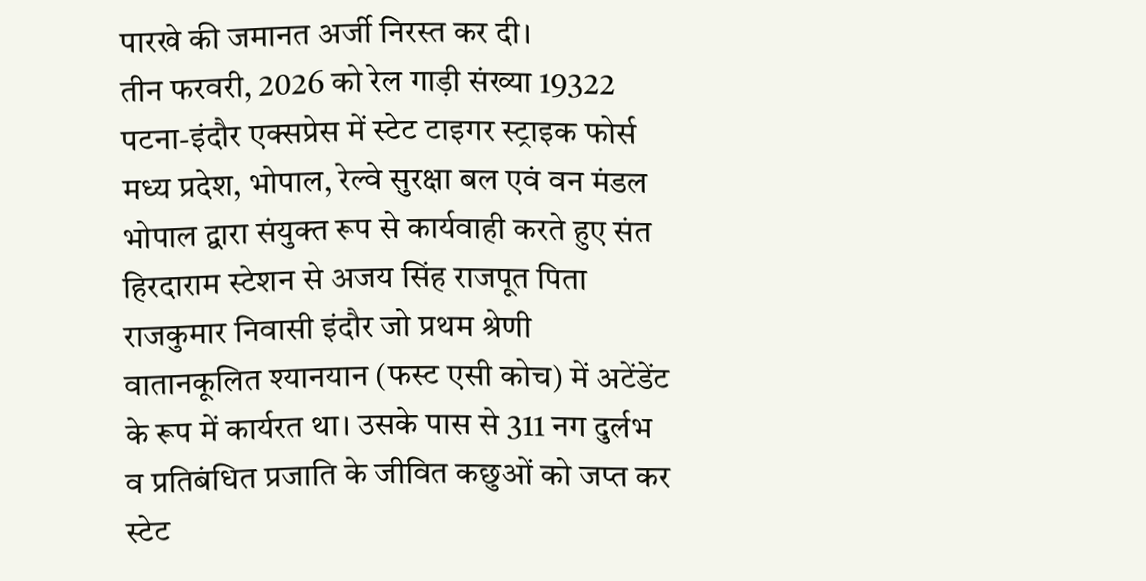पारखे की जमानत अर्जी निरस्त कर दी।
तीन फरवरी, 2026 को रेल गाड़ी संख्या 19322 पटना-इंदौर एक्सप्रेस में स्टेट टाइगर स्ट्राइक फोर्स मध्य प्रदेश, भोपाल, रेल्वे सुरक्षा बल एवं वन मंडल भोपाल द्वारा संयुक्त रूप से कार्यवाही करते हुए संत हिरदाराम स्टेशन से अजय सिंह राजपूत पिता राजकुमार निवासी इंदौर जो प्रथम श्रेणी वातानकूलित श्यानयान (फस्ट एसी कोच) में अटेंडेंट के रूप में कार्यरत था। उसके पास से 311 नग दुर्लभ व प्रतिबंधित प्रजाति के जीवित कछुओं को जप्त कर स्टेट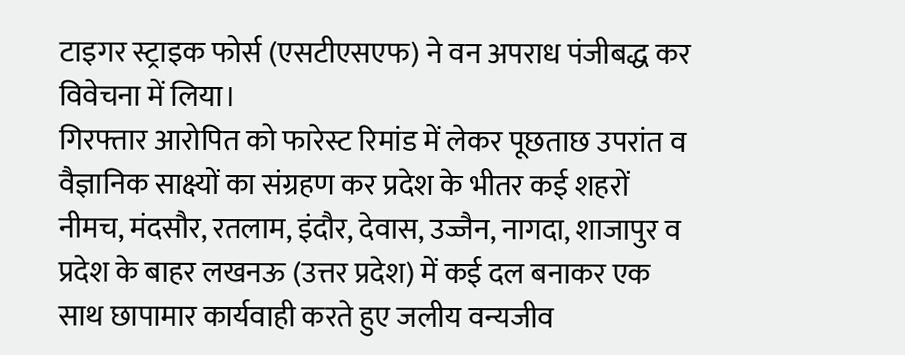टाइगर स्ट्राइक फोर्स (एसटीएसएफ) ने वन अपराध पंजीबद्ध कर विवेचना में लिया।
गिरफ्तार आरोपित को फारेस्ट रिमांड में लेकर पूछताछ उपरांत व वैज्ञानिक साक्ष्यों का संग्रहण कर प्रदेश के भीतर कई शहरों नीमच, मंदसौर, रतलाम, इंदौर, देवास, उज्जैन, नागदा, शाजापुर व प्रदेश के बाहर लखनऊ (उत्तर प्रदेश) में कई दल बनाकर एक साथ छापामार कार्यवाही करते हुए जलीय वन्यजीव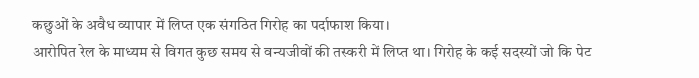कछुओं के अवैध व्यापार में लिप्त एक संगठित गिरोह का पर्दाफाश किया।
आरोपित रेल के माध्यम से विगत कुछ समय से वन्यजीवों की तस्करी में लिप्त था। गिरोह के कई सदस्यों जो कि पेट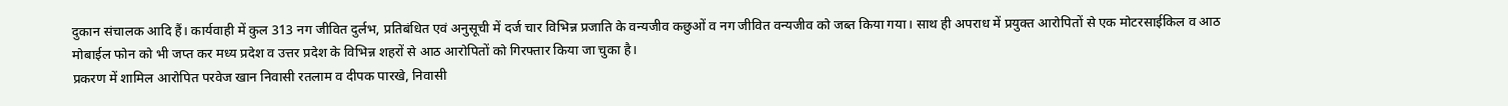दुकान संचालक आदि हैं। कार्यवाही में कुल 313 नग जीवित दुर्लभ, प्रतिबंधित एवं अनुसूची में दर्ज चार विभिन्न प्रजाति के वन्यजीव कछुओं व नग जीवित वन्यजीव को जब्त किया गया। साथ ही अपराध में प्रयुक्त आरोपितों से एक मोटरसाईकिल व आठ मोबाईल फोन को भी जप्त कर मध्य प्रदेश व उत्तर प्रदेश के विभिन्न शहरों से आठ आरोपितों को गिरफ्तार किया जा चुका है।
प्रकरण में शामिल आरोपित परवेज खान निवासी रतलाम व दीपक पारखे, निवासी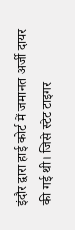इंदौर द्वारा हाई कोर्ट में जमानत अर्जी दायर की गई थी। जिसे स्टेट टाइगर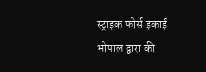स्ट्राइक फोर्स इकाई भोपाल द्वारा की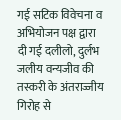गई सटिक विवेचना व अभियोजन पक्ष द्वारा दी गई दलीलो, दुर्लभ जलीय वन्यजीव की तस्करी के अंतराज्जीय गिरोह से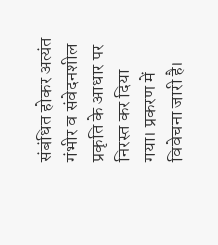संबंधित होकर अत्यंत गंभीर व संवेदनशील प्रकृति के आधार पर निरस्त कर दिया गया। प्रकरण में विवेचना जारी है।